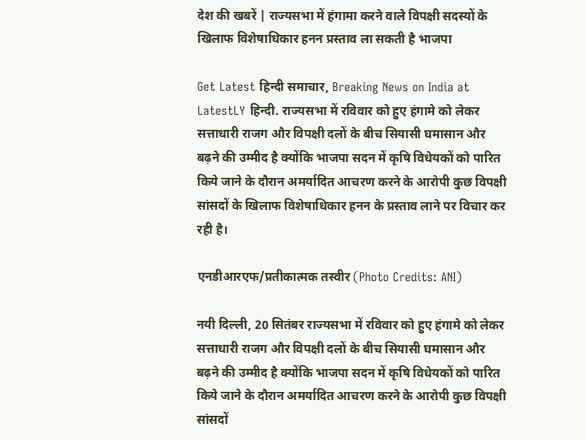देश की खबरें | राज्यसभा में हंगामा करने वाले विपक्षी सदस्यों के खिलाफ विशेषाधिकार हनन प्रस्ताव ला सकती है भाजपा

Get Latest हिन्दी समाचार, Breaking News on India at LatestLY हिन्दी. राज्यसभा में रविवार को हुए हंगामे को लेकर सत्ताधारी राजग और विपक्षी दलों के बीच सियासी घमासान और बढ़ने की उम्मीद है क्योंकि भाजपा सदन में कृषि विधेयकों को पारित किये जाने के दौरान अमर्यादित आचरण करने के आरोपी कुछ विपक्षी सांसदों के खिलाफ विशेषाधिकार हनन के प्रस्ताव लाने पर विचार कर रही है।

एनडीआरएफ/प्रतीकात्मक तस्वीर (Photo Credits: ANI)

नयी दिल्ली, 20 सितंबर राज्यसभा में रविवार को हुए हंगामे को लेकर सत्ताधारी राजग और विपक्षी दलों के बीच सियासी घमासान और बढ़ने की उम्मीद है क्योंकि भाजपा सदन में कृषि विधेयकों को पारित किये जाने के दौरान अमर्यादित आचरण करने के आरोपी कुछ विपक्षी सांसदों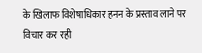के खिलाफ विशेषाधिकार हनन के प्रस्ताव लाने पर विचार कर रही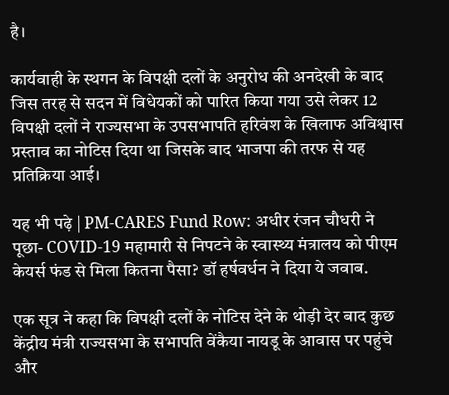है।

कार्यवाही के स्थगन के विपक्षी दलों के अनुरोध की अनदेखी के बाद जिस तरह से सदन में विधेयकों को पारित किया गया उसे लेकर 12 विपक्षी दलों ने राज्यसभा के उपसभापति हरिवंश के खिलाफ अविश्वास प्रस्ताव का नोटिस दिया था जिसके बाद भाजपा की तरफ से यह प्रतिक्रिया आई।

यह भी पढ़े | PM-CARES Fund Row: अधीर रंजन चौधरी ने पूछा- COVID-19 महामारी से निपटने के स्वास्थ्य मंत्रालय को पीएम केयर्स फंड से मिला कितना पैसा? डॉ हर्षवर्धन ने दिया ये जवाब.

एक सूत्र ने कहा कि विपक्षी दलों के नोटिस देने के थोड़ी देर बाद कुछ केंद्रीय मंत्री राज्यसभा के सभापति वेंकैया नायडू के आवास पर पहुंचे और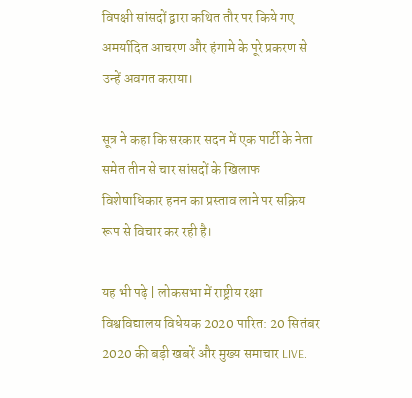विपक्षी सांसदों द्वारा कथित तौर पर किये गए अमर्यादित आचरण और हंगामे के पूरे प्रकरण से उन्हें अवगत कराया।

सूत्र ने कहा कि सरकार सदन में एक पार्टी के नेता समेत तीन से चार सांसदों के खिलाफ विशेषाधिकार हनन का प्रस्ताव लाने पर सक्रिय रूप से विचार कर रही है।

यह भी पढ़े | लोकसभा में राष्ट्रीय रक्षा विश्वविद्यालय विधेयक 2020 पारित: 20 सितंबर 2020 की बड़ी खबरें और मुख्य समाचार LIVE.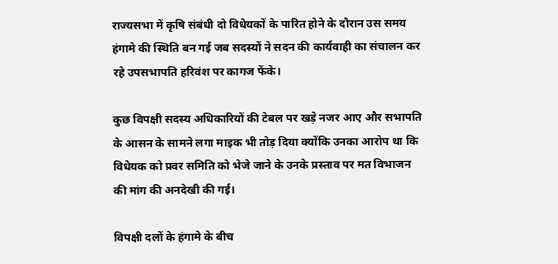राज्यसभा में कृषि संबंधी दो विधेयकों के पारित होने के दौरान उस समय हंगामे की स्थिति बन गई जब सदस्यों ने सदन की कार्यवाही का संचालन कर रहे उपसभापति हरिवंश पर कागज फेंके।

कुछ विपक्षी सदस्य अधिकारियों की टेबल पर खड़े नजर आए और सभापति के आसन के सामने लगा माइक भी तोड़ दिया क्योंकि उनका आरोप था कि विधेयक को प्रवर समिति को भेजे जाने के उनके प्रस्ताव पर मत विभाजन की मांग की अनदेखी की गई।

विपक्षी दलों के हंगामे के बीच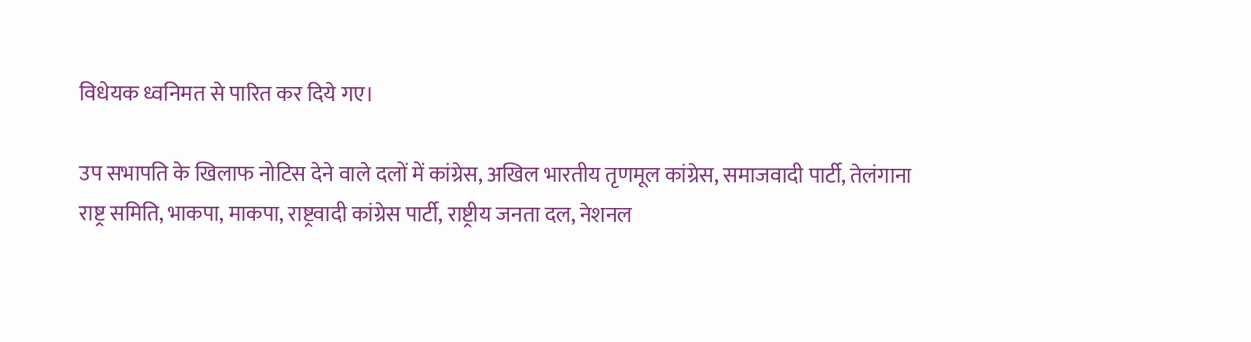विधेयक ध्वनिमत से पारित कर दिये गए।

उप सभापति के खिलाफ नोटिस देने वाले दलों में कांग्रेस, अखिल भारतीय तृणमूल कांग्रेस, समाजवादी पार्टी, तेलंगाना राष्ट्र समिति, भाकपा, माकपा, राष्ट्रवादी कांग्रेस पार्टी, राष्ट्रीय जनता दल, नेशनल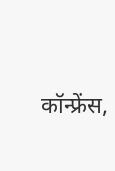कॉन्फ्रेंस,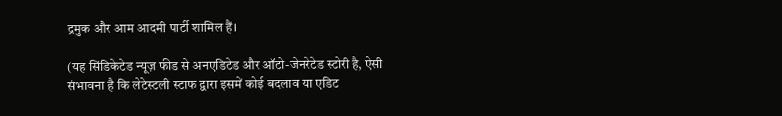द्रमुक और आम आदमी पार्टी शामिल हैं।

(यह सिंडिकेटेड न्यूज़ फीड से अनएडिटेड और ऑटो-जेनरेटेड स्टोरी है, ऐसी संभावना है कि लेटेस्टली स्टाफ द्वारा इसमें कोई बदलाव या एडिट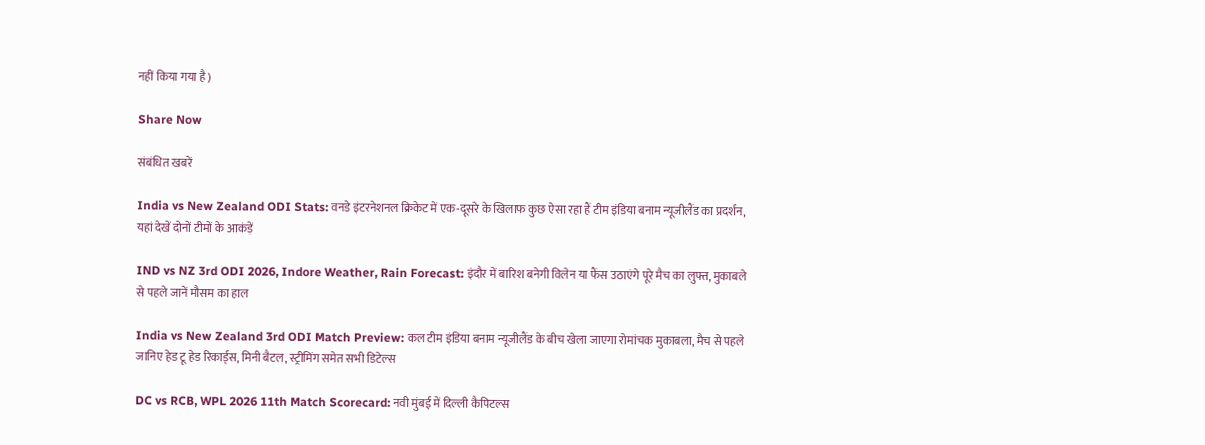नहीं किया गया है)

Share Now

संबंधित खबरें

India vs New Zealand ODI Stats: वनडे इंटरनेशनल क्रिकेट में एक-दूसरे के खिलाफ कुछ ऐसा रहा हैं टीम इंडिया बनाम न्यूजीलैंड का प्रदर्शन, यहां देखें दोनों टीमों के आकंड़ें

IND vs NZ 3rd ODI 2026, Indore Weather, Rain Forecast: इंदौर में बारिश बनेगी विलेन या फैंस उठाएंगे पूरे मैच का लुफ्त, मुकाबले से पहले जानें मौसम का हाल

India vs New Zealand 3rd ODI Match Preview: कल टीम इंडिया बनाम न्यूजीलैंड के बीच खेला जाएगा रोमांचक मुकाबला, मैच से पहले जानिए हेड टू हेड रिकार्ड्स, मिनी बैटल, स्ट्रीमिंग समेत सभी डिटेल्स

DC vs RCB, WPL 2026 11th Match Scorecard: नवी मुंबई में दिल्ली कैपिटल्स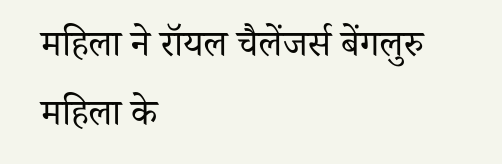महिला ने रॉयल चैलेंजर्स बेंगलुरु महिला के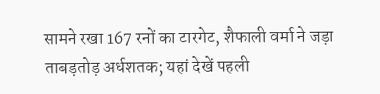सामने रखा 167 रनों का टारगेट, शैफाली वर्मा ने जड़ा ताबड़तोड़ अर्धशतक; यहां देखें पहली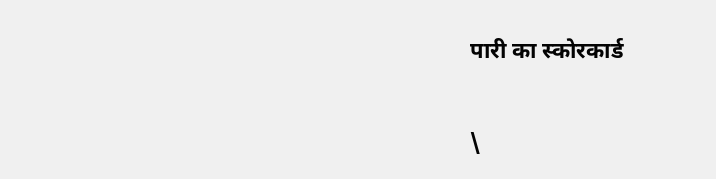पारी का स्कोरकार्ड

\